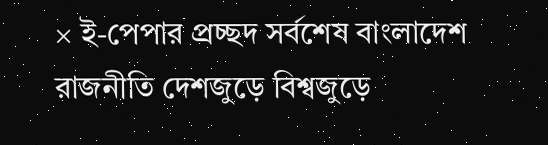× ই-পেপার প্রচ্ছদ সর্বশেষ বাংলাদেশ রাজনীতি দেশজুড়ে বিশ্বজুড়ে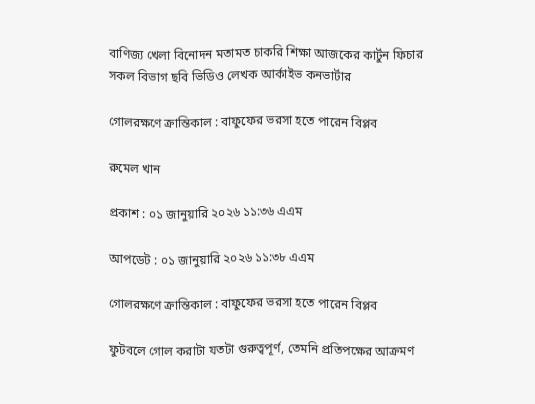বাণিজ্য খেলা বিনোদন মতামত চাকরি শিক্ষা আজকের কার্টুন ফিচার সকল বিভাগ ছবি ভিডিও লেখক আর্কাইভ কনভার্টার

গোলরক্ষণে ক্রান্তিকাল : বাফুফের ভরসা হতে পারেন বিপ্লব

রুমেল খান

প্রকাশ : ০১ জানুয়ারি ২০২৬ ১১:৩৬ এএম

আপডেট : ০১ জানুয়ারি ২০২৬ ১১:৩৮ এএম

গোলরক্ষণে ক্রান্তিকাল : বাফুফের ভরসা হতে পারেন বিপ্লব

ফুটবলে গোল করাটা যতটা গুরুত্বপূর্ণ, তেমনি প্রতিপক্ষের আক্রমণ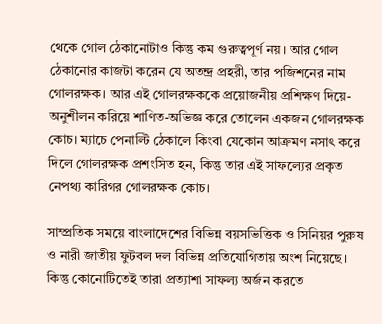থেকে গোল ঠেকানোটাও কিন্তু কম গুরুত্বপূর্ণ নয়। আর গোল ঠেকানোর কাজটা করেন যে অতন্দ্র প্রহরী, তার পজিশনের নাম গোলরক্ষক। আর এই গোলরক্ষককে প্রয়োজনীয় প্রশিক্ষণ দিয়ে-অনুশীলন করিয়ে শাণিত-অভিজ্ঞ করে তোলেন একজন গোলরক্ষক কোচ। ম্যাচে পেনাল্টি ঠেকালে কিংবা যেকোন আক্রমণ নসাৎ করে দিলে গোলরক্ষক প্রশংসিত হন, কিন্তু তার এই সাফল্যের প্রকৃত নেপথ্য কারিগর গোলরক্ষক কোচ।

সাম্প্রতিক সময়ে বাংলাদেশের বিভিন্ন বয়সভিত্তিক ও সিনিয়র পুরুষ ও নারী জাতীয় ফুটবল দল বিভিন্ন প্রতিযোগিতায় অংশ নিয়েছে। কিন্তু কোনোটিতেই তারা প্রত্যাশা সাফল্য অর্জন করতে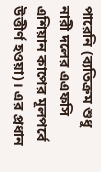পারেনি (ব্যতিক্রম শুধু নারী দলের এএফসি এশিয়ান কাপের মূলপর্বে উত্তীর্ণ হওয়া)। এর প্রধান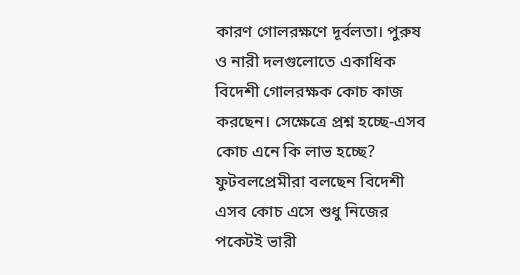কারণ গোলরক্ষণে দূর্বলতা। পুরুষ ও নারী দলগুলোতে একাধিক বিদেশী গোলরক্ষক কোচ কাজ করছেন। সেক্ষেত্রে প্রশ্ন হচ্ছে-এসব কোচ এনে কি লাভ হচ্ছে? ফুটবলপ্রেমীরা বলছেন বিদেশী এসব কোচ এসে শুধু নিজের পকেটই ভারী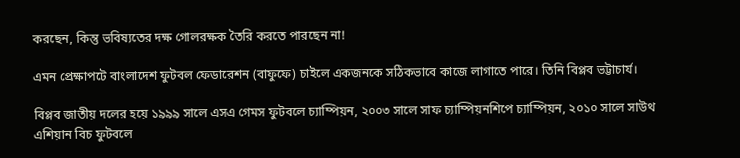করছেন, কিন্তু ভবিষ্যতের দক্ষ গোলরক্ষক তৈরি করতে পারছেন না!

এমন প্রেক্ষাপটে বাংলাদেশ ফুটবল ফেডারেশন (বাফুফে) চাইলে একজনকে সঠিকভাবে কাজে লাগাতে পারে। তিনি বিপ্লব ভট্টাচার্য।

বিপ্লব জাতীয় দলের হয়ে ১৯৯৯ সালে এসএ গেমস ফুটবলে চ্যাম্পিয়ন, ২০০৩ সালে সাফ চ্যাম্পিয়নশিপে চ্যাম্পিয়ন, ২০১০ সালে সাউথ এশিয়ান বিচ ফুটবলে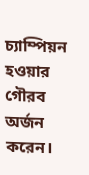চ্যাম্পিয়ন হওয়ার গৌরব অর্জন করেন।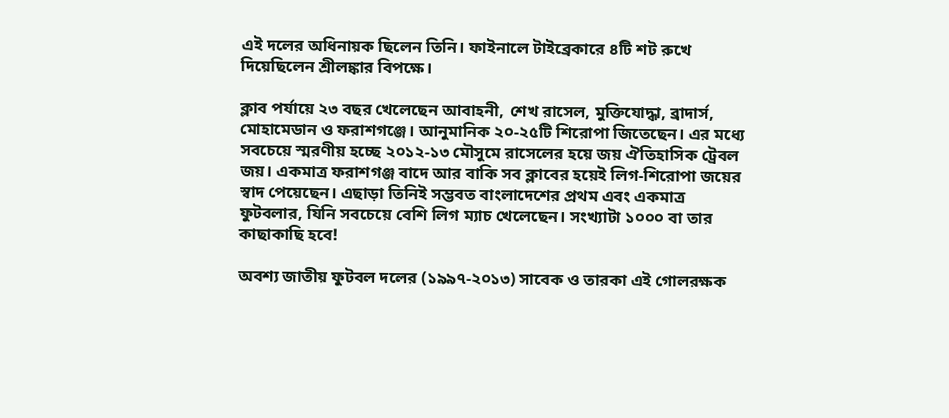এই দলের অধিনায়ক ছিলেন তিনি। ফাইনালে টাইব্রেকারে ৪টি শট রুখে দিয়েছিলেন শ্রীলঙ্কার বিপক্ষে।

ক্লাব পর্যায়ে ২৩ বছর খেলেছেন আবাহনী, শেখ রাসেল, মুক্তিযোদ্ধা, ব্রাদার্স, মোহামেডান ও ফরাশগঞ্জে। আনুমানিক ২০-২৫টি শিরোপা জিতেছেন। এর মধ্যে সবচেয়ে স্মরণীয় হচ্ছে ২০১২-১৩ মৌসুমে রাসেলের হয়ে জয় ঐতিহাসিক ট্রেবল জয়। একমাত্র ফরাশগঞ্জ বাদে আর বাকি সব ক্লাবের হয়েই লিগ-শিরোপা জয়ের স্বাদ পেয়েছেন। এছাড়া তিনিই সম্ভবত বাংলাদেশের প্রথম এবং একমাত্র ফুটবলার, যিনি সবচেয়ে বেশি লিগ ম্যাচ খেলেছেন। সংখ্যাটা ১০০০ বা তার কাছাকাছি হবে!

অবশ্য জাতীয় ফুটবল দলের (১৯৯৭-২০১৩) সাবেক ও তারকা এই গোলরক্ষক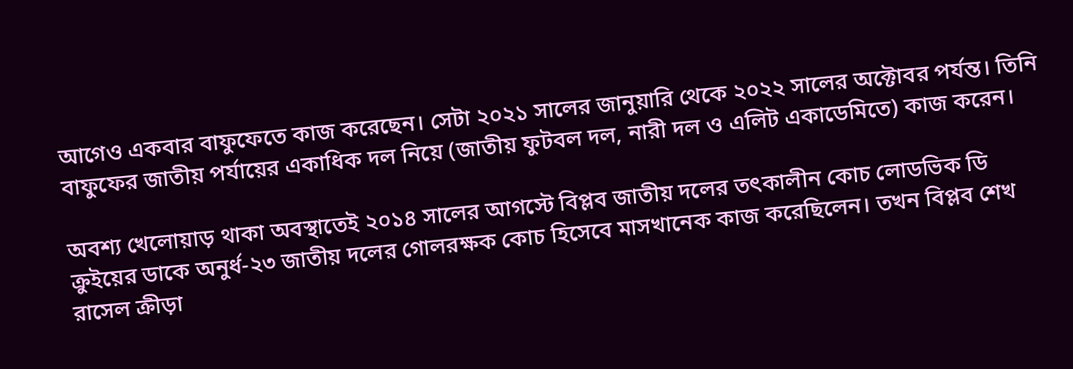আগেও একবার বাফুফেতে কাজ করেছেন। সেটা ২০২১ সালের জানুয়ারি থেকে ২০২২ সালের অক্টোবর পর্যন্ত। তিনি বাফুফের জাতীয় পর্যায়ের একাধিক দল নিয়ে (জাতীয় ফুটবল দল, নারী দল ও এলিট একাডেমিতে) কাজ করেন।

অবশ্য খেলোয়াড় থাকা অবস্থাতেই ২০১৪ সালের আগস্টে বিপ্লব জাতীয় দলের তৎকালীন কোচ লোডভিক ডি ক্রুইয়ের ডাকে অনুর্ধ-২৩ জাতীয় দলের গোলরক্ষক কোচ হিসেবে মাসখানেক কাজ করেছিলেন। তখন বিপ্লব শেখ রাসেল ক্রীড়া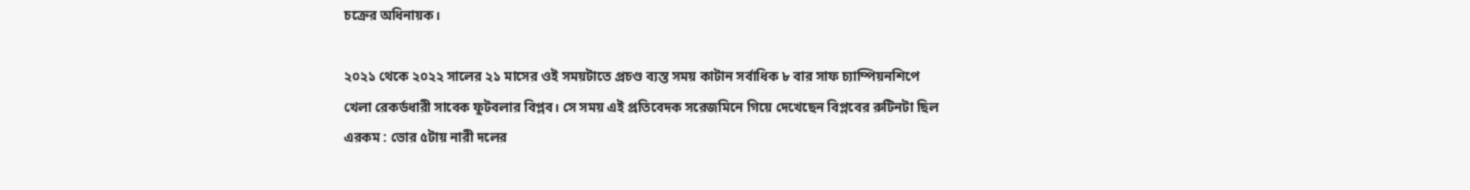চক্রের অধিনায়ক।

২০২১ থেকে ২০২২ সালের ২১ মাসের ওই সময়টাতে প্রচণ্ড ব্যস্ত সময় কাটান সর্বাধিক ৮ বার সাফ চ্যাম্পিয়নশিপে খেলা রেকর্ডধারী সাবেক ফুটবলার বিপ্লব। সে সময় এই প্রতিবেদক সরেজমিনে গিয়ে দেখেছেন বিপ্লবের রুটিনটা ছিল এরকম : ভোর ৫টায় নারী দলের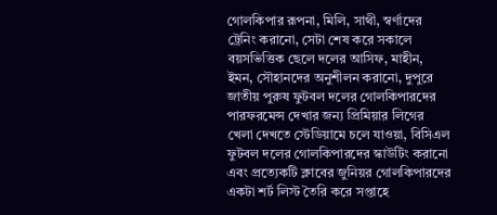গোলকিপার রূপনা, মিলি, সাথী, স্বর্ণাদের ট্রেনিং করানো, সেটা শেষ করে সকালে বয়সভিত্তিক ছেলে দলের আসিফ, মাহীন, ইমন, সৌহানদের অনুশীলন করানো, দুপুরে জাতীয় পুরুষ ফুটবল দলের গোলকিপারদের পারফরমেন্স দেখার জন্য প্রিমিয়ার লিগের খেলা দেখতে স্টেডিয়ামে চলে যাওয়া, বিসিএল ফুটবল দলের গোলকিপারদের স্কাউটিং করানো এবং প্রত্যেকটি ক্লাবের জুনিয়র গোলকিপারদের একটা শর্ট লিস্ট তৈরি করে সপ্তাহে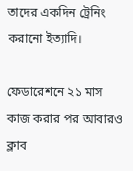তাদের একদিন ট্রেনিং করানো ইত্যাদি।

ফেডারেশনে ২১ মাস কাজ করার পর আবারও ক্লাব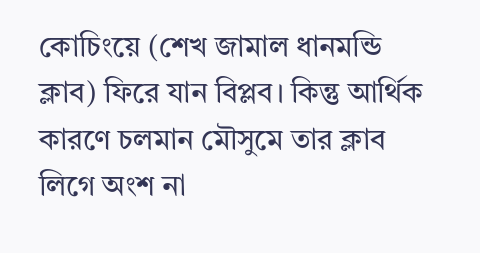কোচিংয়ে (শেখ জামাল ধানমন্ডি ক্লাব) ফিরে যান বিপ্লব। কিন্তু আর্থিক কারণে চলমান মৌসুমে তার ক্লাব লিগে অংশ না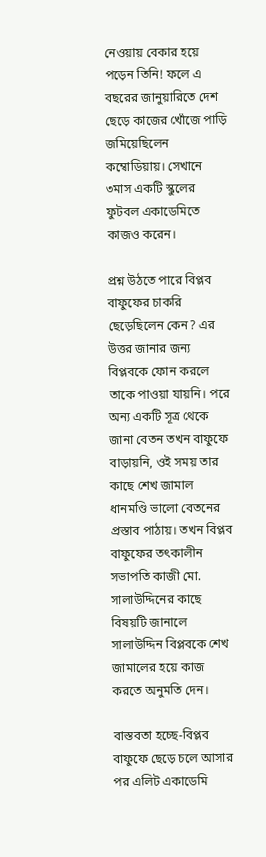নেওয়ায় বেকার হয়ে পড়েন তিনি! ফলে এ বছরের জানুয়ারিতে দেশ ছেড়ে কাজের খোঁজে পাড়ি জমিয়েছিলেন কম্বোডিয়ায়। সেখানে ৩মাস একটি স্কুলের ফুটবল একাডেমিতে কাজও করেন।

প্রশ্ন উঠতে পারে বিপ্লব বাফুফের চাকরি ছেড়েছিলেন কেন? এর উত্তর জানার জন্য বিপ্লবকে ফোন করলে তাকে পাওয়া যায়নি। পরে অন্য একটি সূত্র থেকে জানা বেতন তখন বাফুফে বাড়ায়নি, ওই সময় তার কাছে শেখ জামাল ধানমণ্ডি ভালো বেতনের প্রস্তাব পাঠায়। তখন বিপ্লব বাফুফের তৎকালীন সভাপতি কাজী মো. সালাউদ্দিনের কাছে বিষয়টি জানালে সালাউদ্দিন বিপ্লবকে শেখ জামালের হয়ে কাজ করতে অনুমতি দেন।

বাস্তবতা হচ্ছে-বিপ্লব বাফুফে ছেড়ে চলে আসার পর এলিট একাডেমি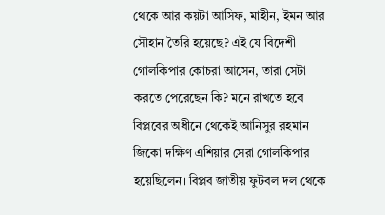থেকে আর কয়টা আসিফ, মাহীন, ইমন আর সৌহান তৈরি হয়েছে? এই যে বিদেশী গোলকিপার কোচরা আসেন, তারা সেটা করতে পেরেছেন কি? মনে রাখতে হবে বিপ্লবের অধীনে থেকেই আনিসুর রহমান জিকো দক্ষিণ এশিয়ার সেরা গোলকিপার হয়েছিলেন। বিপ্লব জাতীয় ফুটবল দল থেকে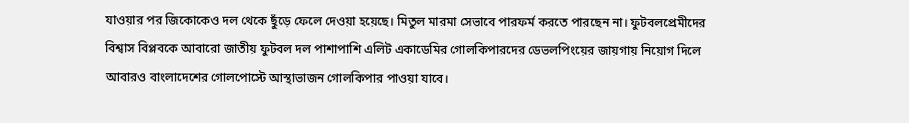যাওয়ার পর জিকোকেও দল থেকে ছুঁড়ে ফেলে দেওয়া হয়েছে। মিতুল মারমা সেভাবে পারফর্ম করতে পারছেন না। ফুটবলপ্রেমীদের বিশ্বাস বিপ্লবকে আবারো জাতীয় ফুটবল দল পাশাপাশি এলিট একাডেমির গোলকিপারদের ডেভলপিংয়ের জায়গায় নিয়োগ দিলে আবারও বাংলাদেশের গোলপোস্টে আস্থাভাজন গোলকিপার পাওয়া যাবে।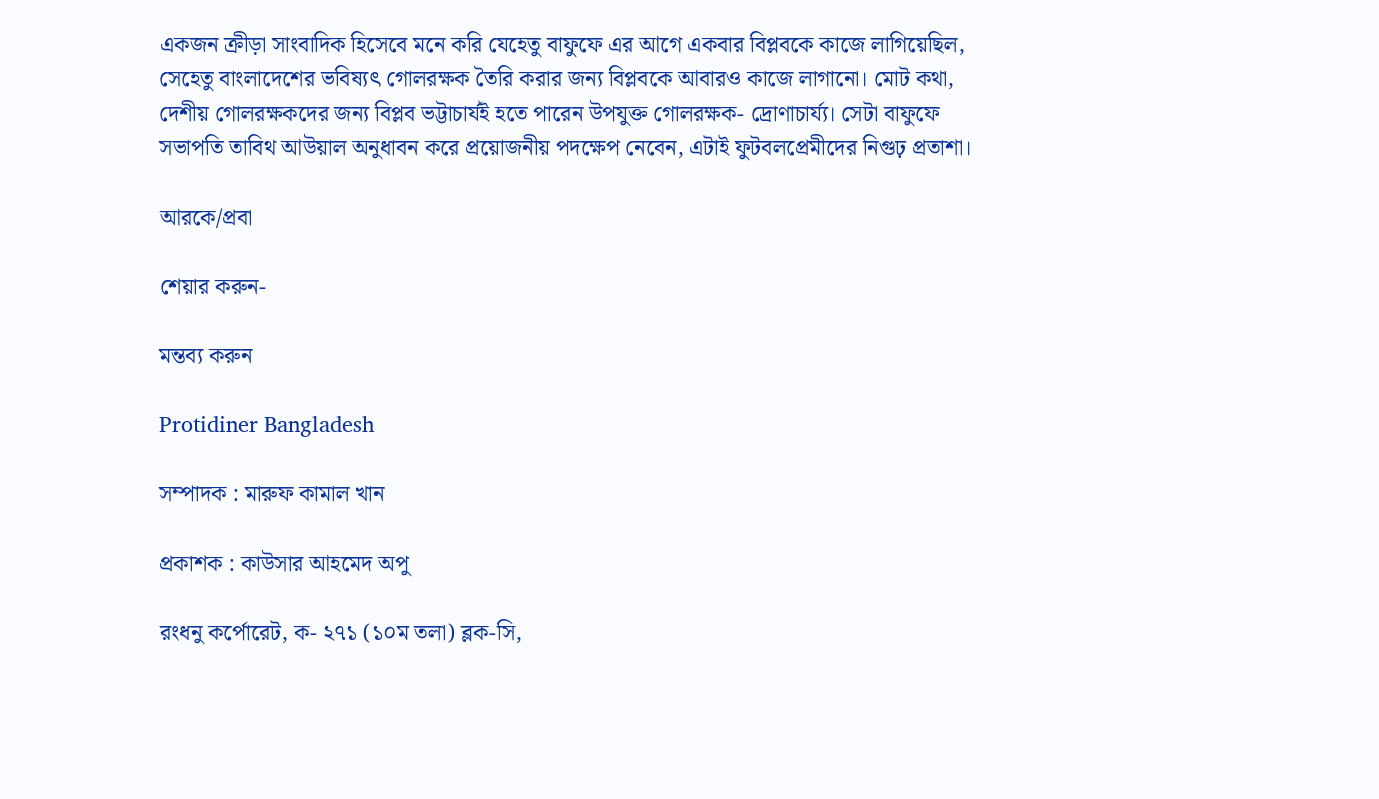একজন ক্রীড়া সাংবাদিক হিসেবে মনে করি যেহেতু বাফুফে এর আগে একবার বিপ্লবকে কাজে লাগিয়েছিল, সেহেতু বাংলাদেশের ভবিষ্যৎ গোলরক্ষক তৈরি করার জন্য বিপ্লবকে আবারও কাজে লাগানো। মোট কথা, দেশীয় গোলরক্ষকদের জন্য বিপ্লব ভট্টাচার্যই হতে পারেন উপযুক্ত গোলরক্ষক- দ্রোণাচার্য্য। সেটা বাফুফে সভাপতি তাবিথ আউয়াল অনুধাবন করে প্রয়োজনীয় পদক্ষেপ নেবেন, এটাই ফুটবলপ্রেমীদের নিগুঢ় প্রতাশা।

আরকে/প্রবা

শেয়ার করুন-

মন্তব্য করুন

Protidiner Bangladesh

সম্পাদক : মারুফ কামাল খান

প্রকাশক : কাউসার আহমেদ অপু

রংধনু কর্পোরেট, ক- ২৭১ (১০ম তলা) ব্লক-সি,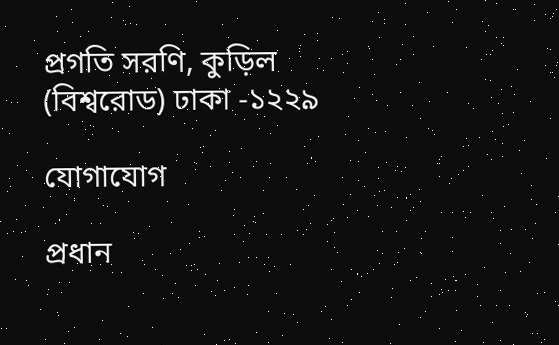প্রগতি সরণি, কুড়িল (বিশ্বরোড) ঢাকা -১২২৯

যোগাযোগ

প্রধান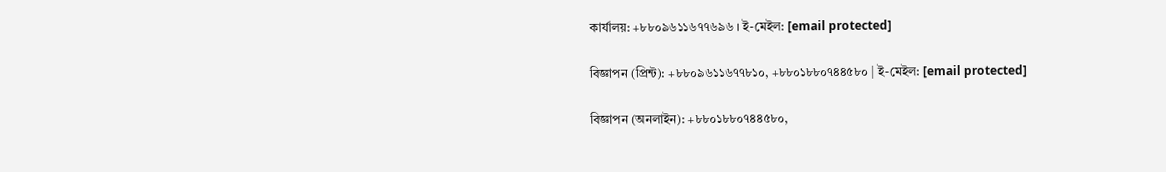কার্যালয়: +৮৮০৯৬১১৬৭৭৬৯৬ । ই-মেইল: [email protected]

বিজ্ঞাপন (প্রিন্ট): +৮৮০৯৬১১৬৭৭৮১০, +৮৮০১৮৮০৭৪৪৫৮০ | ই-মেইল: [email protected]

বিজ্ঞাপন (অনলাইন): +৮৮০১৮৮০৭৪৪৫৮০,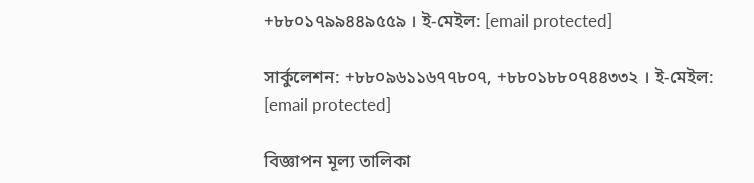+৮৮০১৭৯৯৪৪৯৫৫৯ । ই-মেইল: [email protected]

সার্কুলেশন: +৮৮০৯৬১১৬৭৭৮০৭, +৮৮০১৮৮০৭৪৪৩৩২ । ই-মেইল: [email protected]

বিজ্ঞাপন মূল্য তালিকা